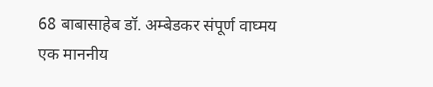68 बाबासाहेब डॉ. अम्बेडकर संपूर्ण वाघ्मय
एक माननीय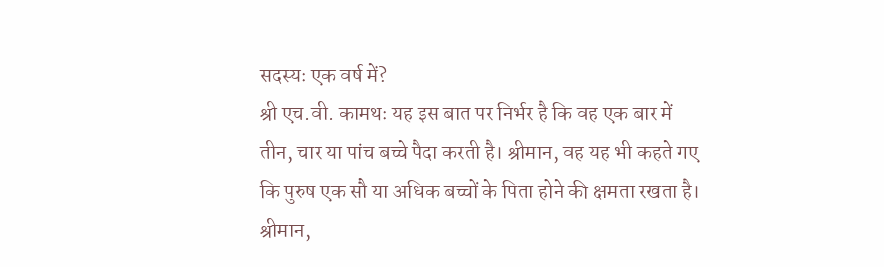सदस्यः एक वर्ष में?
श्री एच.वी. कामथः यह इस बात पर निर्भर है कि वह एक बार में तीन, चार या पांच बच्चे पैदा करती है। श्रीमान, वह यह भी कहते गए कि पुरुष एक सौ या अधिक बच्चों के पिता होने की क्षमता रखता है। श्रीमान,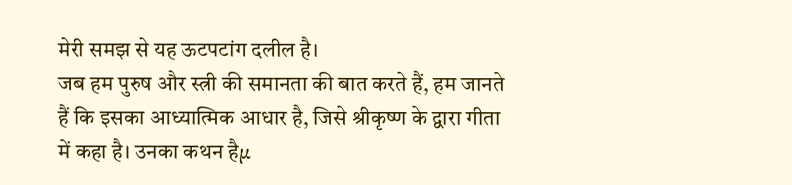मेरी समझ से यह ऊटपटांग दलील है।
जब हम पुरुष और स्त्री की समानता की बात करते हैं, हम जानते हैं कि इसका आध्यात्मिक आधार है, जिसे श्रीकृष्ण के द्वारा गीता में कहा है। उनका कथन हैµ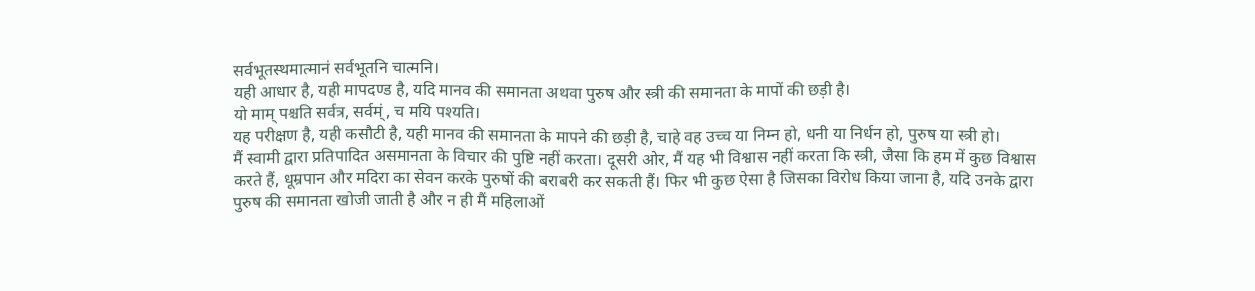सर्वभूतस्थमात्मानं सर्वभूतनि चात्मनि।
यही आधार है, यही मापदण्ड है, यदि मानव की समानता अथवा पुरुष और स्त्री की समानता के मापों की छड़ी है।
यो माम् पश्चति सर्वत्र, सर्वम्ं, च मयि पश्यति।
यह परीक्षण है, यही कसौटी है, यही मानव की समानता के मापने की छड़ी है, चाहे वह उच्च या निम्न हो, धनी या निर्धन हो, पुरुष या स्त्री हो।
मैं स्वामी द्वारा प्रतिपादित असमानता के विचार की पुष्टि नहीं करता। दूसरी ओर, मैं यह भी विश्वास नहीं करता कि स्त्री, जैसा कि हम में कुछ विश्वास करते हैं, धूम्रपान और मदिरा का सेवन करके पुरुषों की बराबरी कर सकती हैं। फिर भी कुछ ऐसा है जिसका विरोध किया जाना है, यदि उनके द्वारा पुरुष की समानता खोजी जाती है और न ही मैं महिलाओं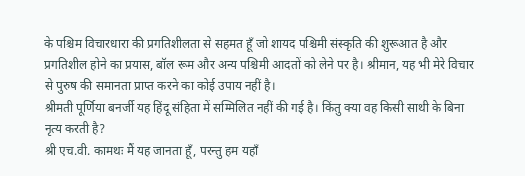के पश्चिम विचारधारा की प्रगतिशीलता से सहमत हूँ जो शायद पश्चिमी संस्कृति की शुरूआत है और प्रगतिशील होने का प्रयास, बॉल रूम और अन्य पश्चिमी आदतों को लेने पर है। श्रीमान, यह भी मेरे विचार से पुरुष की समानता प्राप्त करने का कोई उपाय नहीं है।
श्रीमती पूर्णिया बनर्जी यह हिंदू संहिता में सम्मिलित नहीं की गई है। किंतु क्या वह किसी साथी के बिना नृत्य करती है?
श्री एच.वी. कामथः मैं यह जानता हूँ, परन्तु हम यहाँ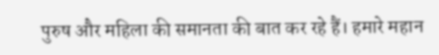पुरुष और महिला की समानता की बात कर रहे हैं। हमारे महान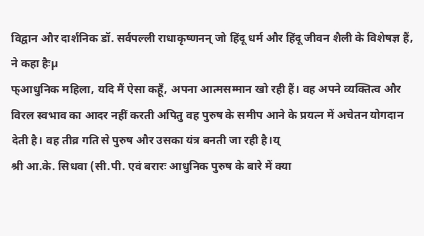विद्वान और दार्शनिक डॉ. सर्वपल्ली राधाकृष्णनन् जो हिंदू धर्म और हिंदू जीवन शैली के विशेषज्ञ हैं, ने कहा हैःµ
फ्आधुनिक महिला, यदि मैं ऐसा कहूँ, अपना आत्मसम्मान खो रही हैं। वह अपने व्यक्तित्व और विरल स्वभाव का आदर नहीं करती अपितु वह पुरुष के समीप आने के प्रयत्न में अचेतन योगदान देती है। वह तीव्र गति से पुरुष और उसका यंत्र बनती जा रही है।य्
श्री आ.के. सिधवा (सी.पी. एवं बरारः आधुनिक पुरुष के बारे में क्या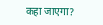कहा जाएगा?